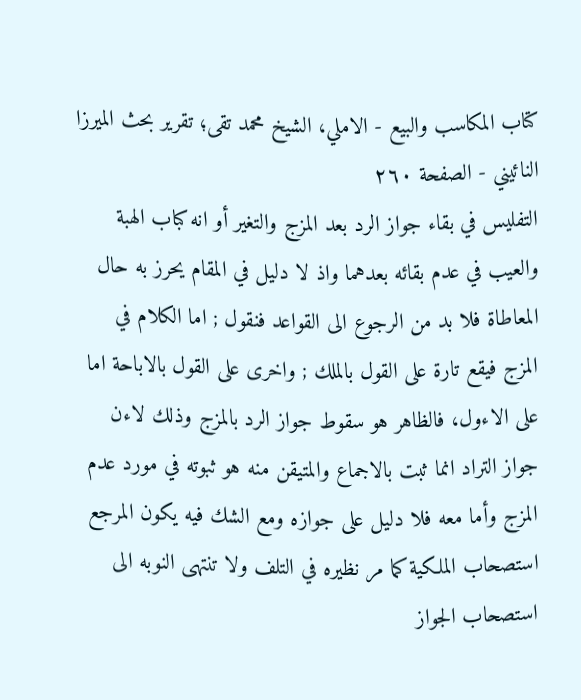كتاب المكاسب والبيع - الاملي، الشيخ محمد تقى؛ تقرير بحث الميرزا النائيني - الصفحة ٢٦٠
التفليس في بقاء جواز الرد بعد المزج والتغير أو انه كباب الهبة والعيب في عدم بقائه بعدهما واذ لا دليل في المقام يحرز به حال المعاطاة فلا بد من الرجوع الى القواعد فنقول ; اما الكلام في المزج فيقع تارة على القول بالملك ; واخرى على القول بالاباحة اما على الاءول، فالظاهر هو سقوط جواز الرد بالمزج وذلك لاءن جواز التراد انما ثبت بالاجماع والمتيقن منه هو ثبوته في مورد عدم المزج وأما معه فلا دليل على جوازه ومع الشك فيه يكون المرجع استصحاب الملكية كما مر نظيره في التلف ولا تنتهى النوبه الى استصحاب الجواز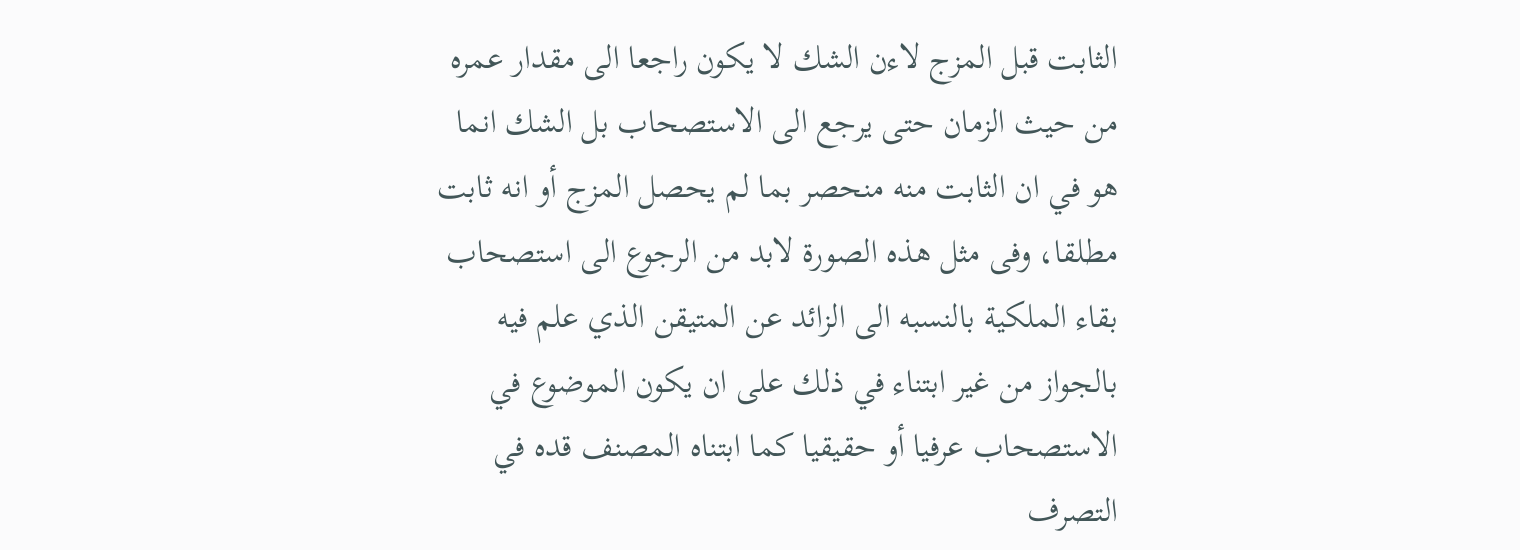الثابت قبل المزج لاءن الشك لا يكون راجعا الى مقدار عمره من حيث الزمان حتى يرجع الى الاستصحاب بل الشك انما هو في ان الثابت منه منحصر بما لم يحصل المزج أو انه ثابت مطلقا، وفى مثل هذه الصورة لابد من الرجوع الى استصحاب بقاء الملكية بالنسبه الى الزائد عن المتيقن الذي علم فيه بالجواز من غير ابتناء في ذلك على ان يكون الموضوع في الاستصحاب عرفيا أو حقيقيا كما ابتناه المصنف قده في التصرف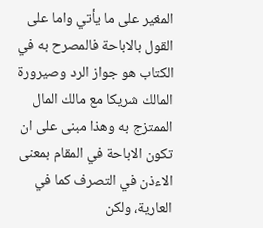المغير على ما يأتي واما على القول بالاباحة فالمصرح به في الكتاب هو جواز الرد وصيرورة المالك شريكا مع مالك المال الممتزج به وهذا مبنى على ان تكون الاباحة في المقام بمعنى الاءذن في التصرف كما في العارية، ولكن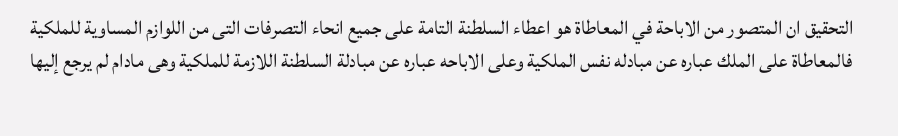التحقيق ان المتصور من الاباحة في المعاطاة هو اعطاء السلطنة التامة على جميع انحاء التصرفات التى من اللوازم المساوية للملكية فالمعاطاة على الملك عباره عن مبادله نفس الملكية وعلى الاباحه عباره عن مبادلة السلطنة اللازمة للملكية وهى مادام لم يرجع إليها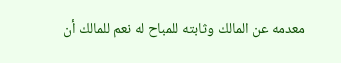معدمه عن المالك وثابته للمباح له نعم للمالك أن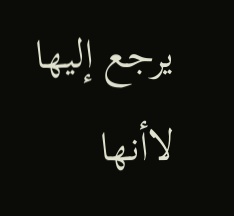يرجع إليها لاأنها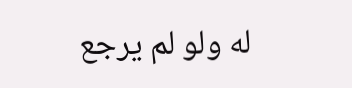له ولو لم يرجع